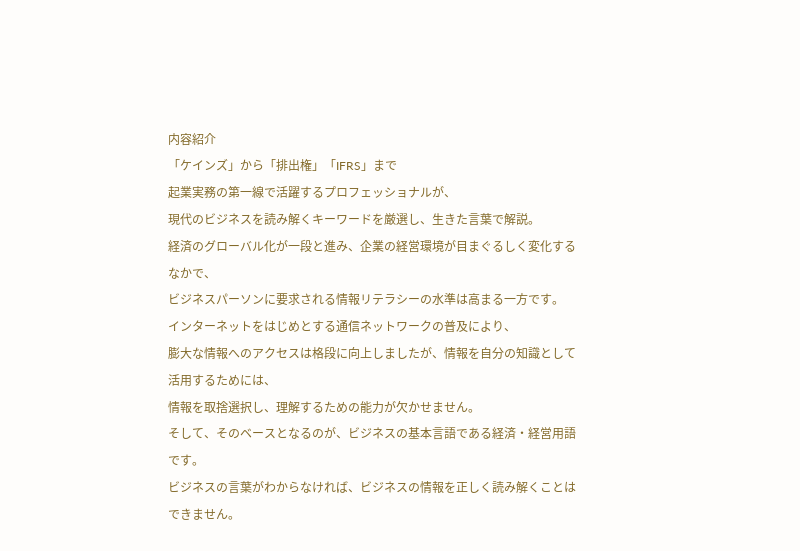内容紹介
「ケインズ」から「排出権」「IFRS」まで
起業実務の第一線で活躍するプロフェッショナルが、
現代のビジネスを読み解くキーワードを厳選し、生きた言葉で解説。
経済のグローバル化が一段と進み、企業の経営環境が目まぐるしく変化するなかで、
ビジネスパーソンに要求される情報リテラシーの水準は高まる一方です。
インターネットをはじめとする通信ネットワークの普及により、
膨大な情報へのアクセスは格段に向上しましたが、情報を自分の知識として活用するためには、
情報を取捨選択し、理解するための能力が欠かせません。
そして、そのベースとなるのが、ビジネスの基本言語である経済・経営用語です。
ビジネスの言葉がわからなければ、ビジネスの情報を正しく読み解くことはできません。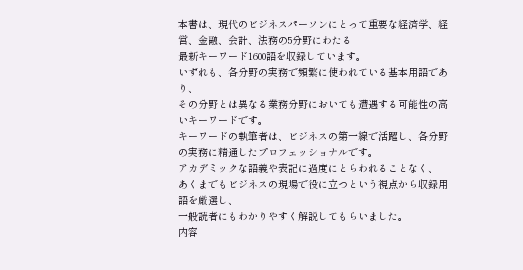本書は、現代のビジネスパーソンにとって重要な経済学、経営、金融、会計、法務の5分野にわたる
最新キーワード1600語を収録しています。
いずれも、各分野の実務で頻繁に使われている基本用語であり、
その分野とは異なる業務分野においても遭遇する可能性の高いキーワードです。
キーワードの執筆者は、ビジネスの第一線で活躍し、各分野の実務に精通したプロフェッショナルです。
アカデミックな語義や表記に過度にとらわれることなく、
あくまでもビジネスの現場で役に立つという視点から収録用語を厳選し、
一般読者にもわかりやすく解説してもらいました。
内容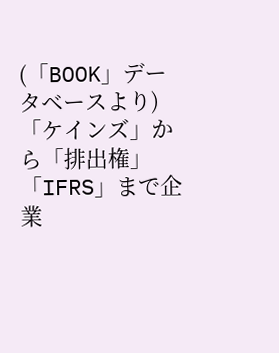(「BOOK」データベースより)
「ケインズ」から「排出権」「IFRS」まで企業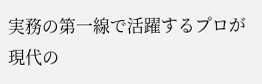実務の第一線で活躍するプロが現代の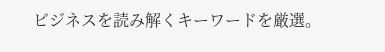ビジネスを読み解くキーワードを厳選。